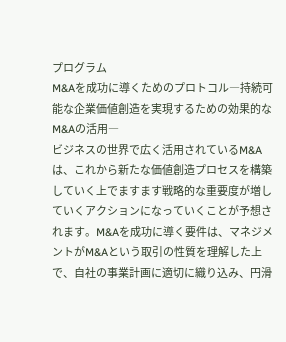プログラム
M&Aを成功に導くためのプロトコル―持続可能な企業価値創造を実現するための効果的なM&Aの活用―
ビジネスの世界で広く活用されているM&Aは、これから新たな価値創造プロセスを構築していく上でますます戦略的な重要度が増していくアクションになっていくことが予想されます。M&Aを成功に導く要件は、マネジメントがM&Aという取引の性質を理解した上で、自社の事業計画に適切に織り込み、円滑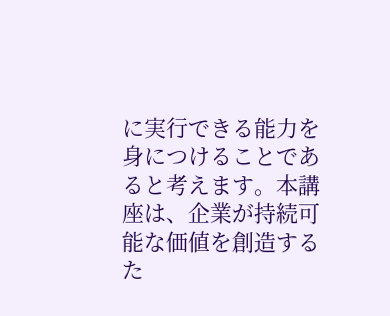に実行できる能力を身につけることであると考えます。本講座は、企業が持続可能な価値を創造するた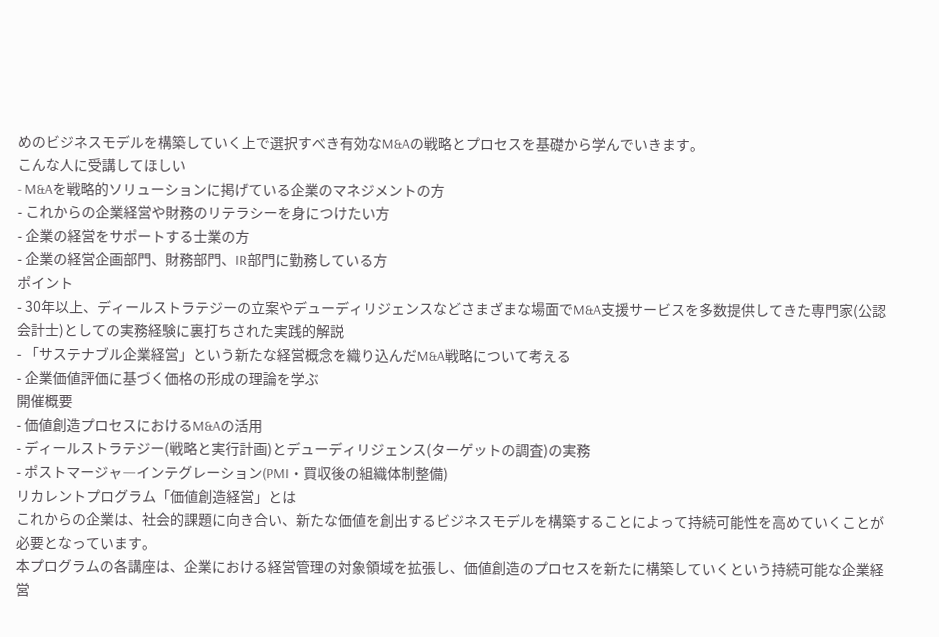めのビジネスモデルを構築していく上で選択すべき有効なM&Aの戦略とプロセスを基礎から学んでいきます。
こんな人に受講してほしい
- M&Aを戦略的ソリューションに掲げている企業のマネジメントの方
- これからの企業経営や財務のリテラシーを身につけたい方
- 企業の経営をサポートする士業の方
- 企業の経営企画部門、財務部門、IR部門に勤務している方
ポイント
- 30年以上、ディールストラテジーの立案やデューディリジェンスなどさまざまな場面でM&A支援サービスを多数提供してきた専門家(公認会計士)としての実務経験に裏打ちされた実践的解説
- 「サステナブル企業経営」という新たな経営概念を織り込んだM&A戦略について考える
- 企業価値評価に基づく価格の形成の理論を学ぶ
開催概要
- 価値創造プロセスにおけるM&Aの活用
- ディールストラテジー(戦略と実行計画)とデューディリジェンス(ターゲットの調査)の実務
- ポストマージャ―インテグレーション(PMI・買収後の組織体制整備)
リカレントプログラム「価値創造経営」とは
これからの企業は、社会的課題に向き合い、新たな価値を創出するビジネスモデルを構築することによって持続可能性を高めていくことが必要となっています。
本プログラムの各講座は、企業における経営管理の対象領域を拡張し、価値創造のプロセスを新たに構築していくという持続可能な企業経営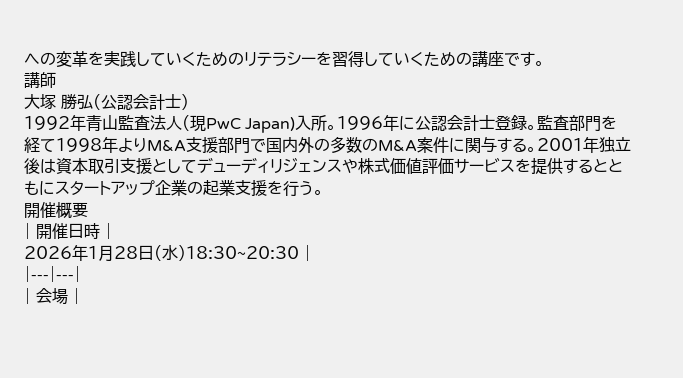への変革を実践していくためのリテラシーを習得していくための講座です。
講師
大塚 勝弘(公認会計士)
1992年青山監査法人(現PwC Japan)入所。1996年に公認会計士登録。監査部門を経て1998年よりM&A支援部門で国内外の多数のM&A案件に関与する。2001年独立後は資本取引支援としてデューディリジェンスや株式価値評価サービスを提供するとともにスタートアップ企業の起業支援を行う。
開催概要
| 開催日時 |
2026年1月28日(水)18:30~20:30 |
|---|---|
| 会場 |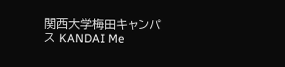関西大学梅田キャンパス KANDAI Me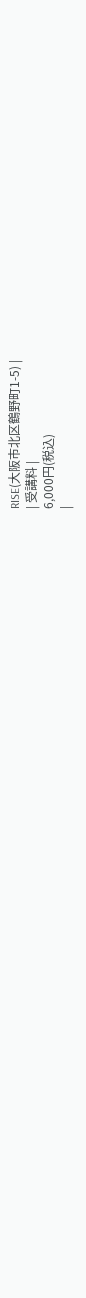RISE(大阪市北区鶴野町1-5) |
| 受講料 |
6,000円(税込)
|